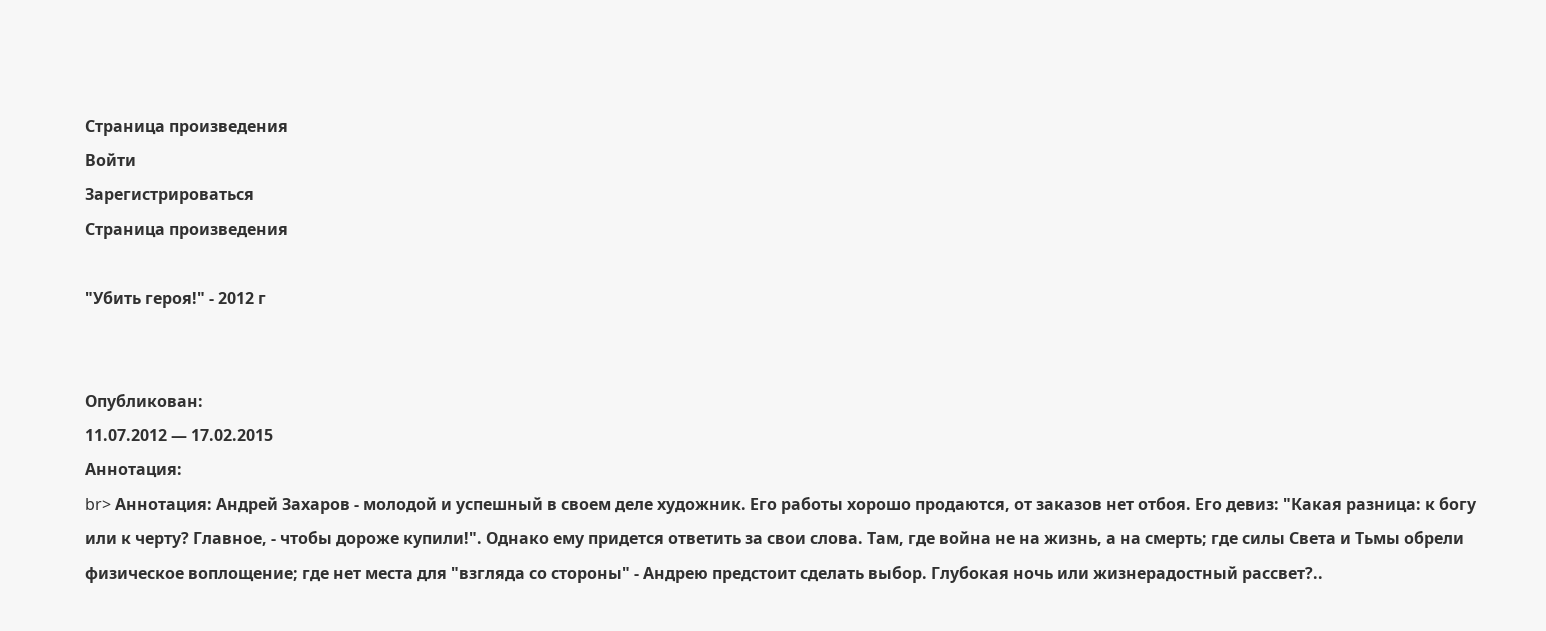Страница произведения
Войти
Зарегистрироваться
Страница произведения

"Убить героя!" - 2012 г


Опубликован:
11.07.2012 — 17.02.2015
Аннотация:
br> Аннотация: Андрей Захаров - молодой и успешный в своем деле художник. Его работы хорошо продаются, от заказов нет отбоя. Его девиз: "Какая разница: к богу или к черту? Главное, - чтобы дороже купили!". Однако ему придется ответить за свои слова. Там, где война не на жизнь, а на смерть; где силы Света и Тьмы обрели физическое воплощение; где нет места для "взгляда со стороны" - Андрею предстоит сделать выбор. Глубокая ночь или жизнерадостный рассвет?..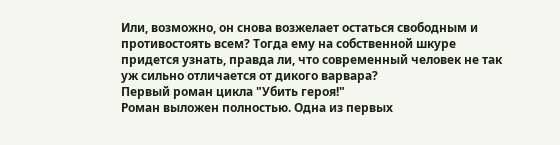Или, возможно, он снова возжелает остаться свободным и противостоять всем? Тогда ему на собственной шкуре придется узнать, правда ли, что современный человек не так уж сильно отличается от дикого варвара?
Первый роман цикла "Убить героя!"
Роман выложен полностью. Одна из первых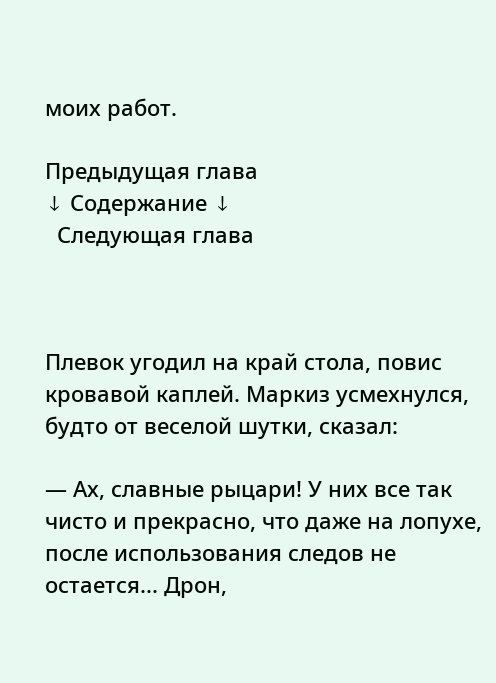моих работ.

Предыдущая глава
↓ Содержание ↓
  Следующая глава



Плевок угодил на край стола, повис кровавой каплей. Маркиз усмехнулся, будто от веселой шутки, сказал:

— Ах, славные рыцари! У них все так чисто и прекрасно, что даже на лопухе, после использования следов не остается... Дрон,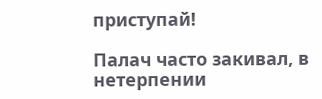приступай!

Палач часто закивал, в нетерпении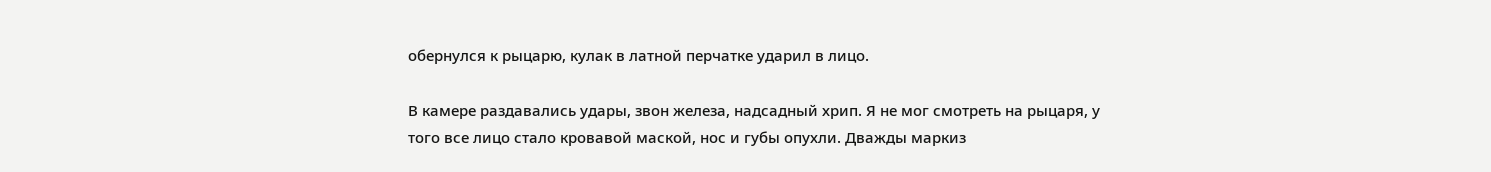обернулся к рыцарю, кулак в латной перчатке ударил в лицо.

В камере раздавались удары, звон железа, надсадный хрип. Я не мог смотреть на рыцаря, у того все лицо стало кровавой маской, нос и губы опухли. Дважды маркиз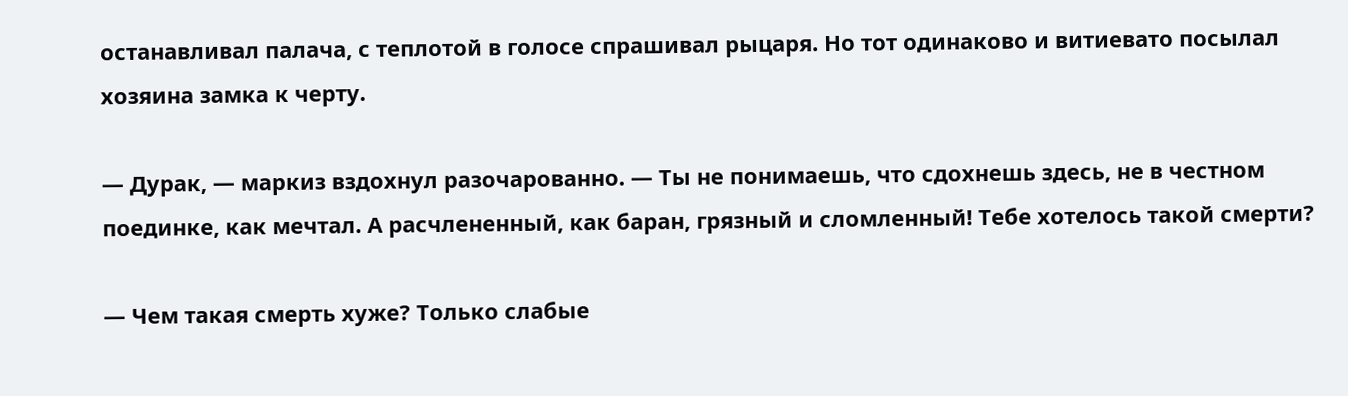останавливал палача, с теплотой в голосе спрашивал рыцаря. Но тот одинаково и витиевато посылал хозяина замка к черту.

— Дурак, — маркиз вздохнул разочарованно. — Ты не понимаешь, что сдохнешь здесь, не в честном поединке, как мечтал. А расчлененный, как баран, грязный и сломленный! Тебе хотелось такой смерти?

— Чем такая смерть хуже? Только слабые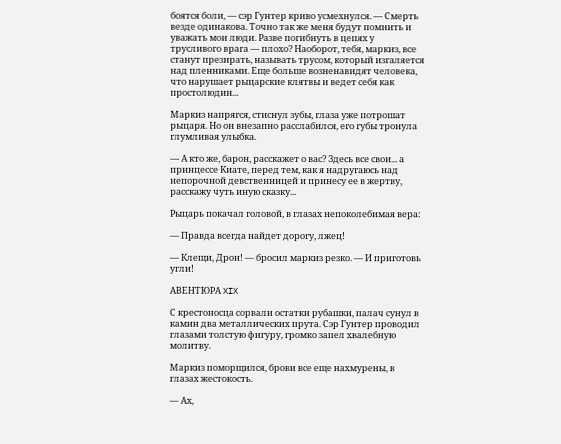боятся боли, — сэр Гунтер криво усмехнулся. — Смерть везде одинакова. Точно так же меня будут помнить и уважать мои люди. Разве погибнуть в цепях у трусливого врага — плохо? Наоборот, тебя, маркиз, все станут презирать, называть трусом, который изгаляется над пленниками. Еще больше возненавидят человека, что нарушает рыцарские клятвы и ведет себя как простолюдин...

Маркиз напрягся, стиснул зубы, глаза уже потрошат рыцаря. Но он внезапно расслабился, его губы тронула глумливая улыбка.

— А кто же, барон, расскажет о вас? Здесь все свои... а принцессе Киате, перед тем, как я надругаюсь над непорочной девственницей и принесу ее в жертву, расскажу чуть иную сказку...

Рыцарь покачал головой, в глазах непоколебимая вера:

— Правда всегда найдет дорогу, лжец!

— Клещи, Дрон! — бросил маркиз резко. — И приготовь угли!

АВЕНТЮРА XIX

С крестоносца сорвали остатки рубашки, палач сунул в камин два металлических прута. Сэр Гунтер проводил глазами толстую фигуру, громко запел хвалебную молитву.

Маркиз поморщился, брови все еще нахмурены, в глазах жестокость.

— Ах,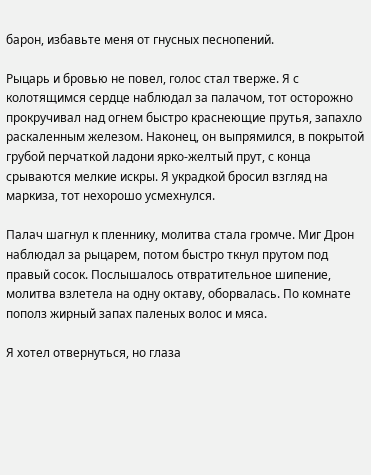барон, избавьте меня от гнусных песнопений.

Рыцарь и бровью не повел, голос стал тверже. Я с колотящимся сердце наблюдал за палачом, тот осторожно прокручивал над огнем быстро краснеющие прутья, запахло раскаленным железом. Наконец, он выпрямился, в покрытой грубой перчаткой ладони ярко-желтый прут, с конца срываются мелкие искры. Я украдкой бросил взгляд на маркиза, тот нехорошо усмехнулся.

Палач шагнул к пленнику, молитва стала громче. Миг Дрон наблюдал за рыцарем, потом быстро ткнул прутом под правый сосок. Послышалось отвратительное шипение, молитва взлетела на одну октаву, оборвалась. По комнате пополз жирный запах паленых волос и мяса.

Я хотел отвернуться, но глаза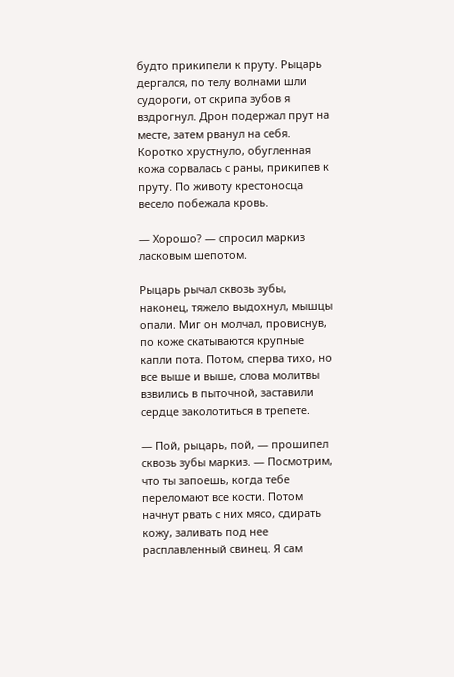будто прикипели к пруту. Рыцарь дергался, по телу волнами шли судороги, от скрипа зубов я вздрогнул. Дрон подержал прут на месте, затем рванул на себя. Коротко хрустнуло, обугленная кожа сорвалась с раны, прикипев к пруту. По животу крестоносца весело побежала кровь.

— Хорошо? — спросил маркиз ласковым шепотом.

Рыцарь рычал сквозь зубы, наконец, тяжело выдохнул, мышцы опали. Миг он молчал, провиснув, по коже скатываются крупные капли пота. Потом, сперва тихо, но все выше и выше, слова молитвы взвились в пыточной, заставили сердце заколотиться в трепете.

— Пой, рыцарь, пой, — прошипел сквозь зубы маркиз. — Посмотрим, что ты запоешь, когда тебе переломают все кости. Потом начнут рвать с них мясо, сдирать кожу, заливать под нее расплавленный свинец. Я сам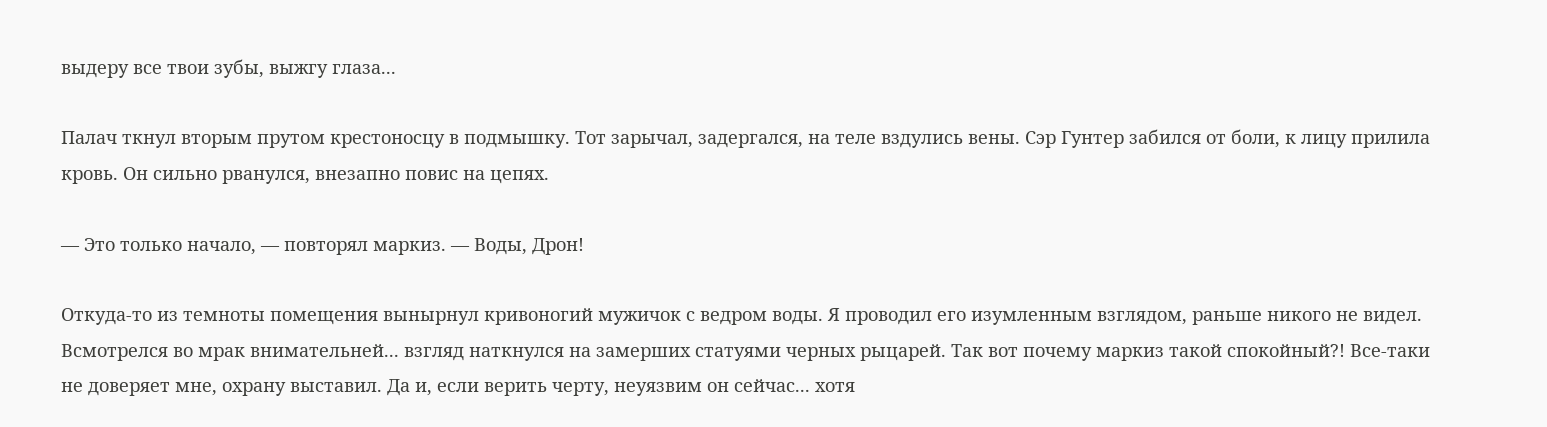выдеру все твои зубы, выжгу глаза...

Палач ткнул вторым прутом крестоносцу в подмышку. Тот зарычал, задергался, на теле вздулись вены. Сэр Гунтер забился от боли, к лицу прилила кровь. Он сильно рванулся, внезапно повис на цепях.

— Это только начало, — повторял маркиз. — Воды, Дрон!

Откуда-то из темноты помещения вынырнул кривоногий мужичок с ведром воды. Я проводил его изумленным взглядом, раньше никого не видел. Всмотрелся во мрак внимательней... взгляд наткнулся на замерших статуями черных рыцарей. Так вот почему маркиз такой спокойный?! Все-таки не доверяет мне, охрану выставил. Да и, если верить черту, неуязвим он сейчас... хотя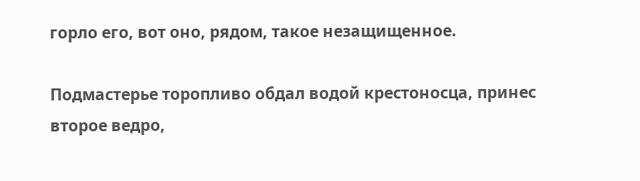горло его, вот оно, рядом, такое незащищенное.

Подмастерье торопливо обдал водой крестоносца, принес второе ведро,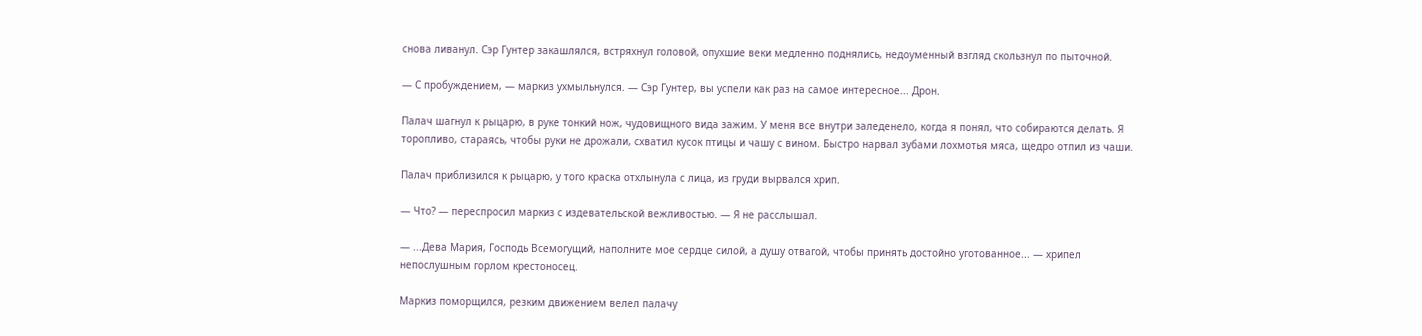снова ливанул. Сэр Гунтер закашлялся, встряхнул головой, опухшие веки медленно поднялись, недоуменный взгляд скользнул по пыточной.

— С пробуждением, — маркиз ухмыльнулся. — Сэр Гунтер, вы успели как раз на самое интересное... Дрон.

Палач шагнул к рыцарю, в руке тонкий нож, чудовищного вида зажим. У меня все внутри заледенело, когда я понял, что собираются делать. Я торопливо, стараясь, чтобы руки не дрожали, схватил кусок птицы и чашу с вином. Быстро нарвал зубами лохмотья мяса, щедро отпил из чаши.

Палач приблизился к рыцарю, у того краска отхлынула с лица, из груди вырвался хрип.

— Что? — переспросил маркиз с издевательской вежливостью. — Я не расслышал.

— ...Дева Мария, Господь Всемогущий, наполните мое сердце силой, а душу отвагой, чтобы принять достойно уготованное... — хрипел непослушным горлом крестоносец.

Маркиз поморщился, резким движением велел палачу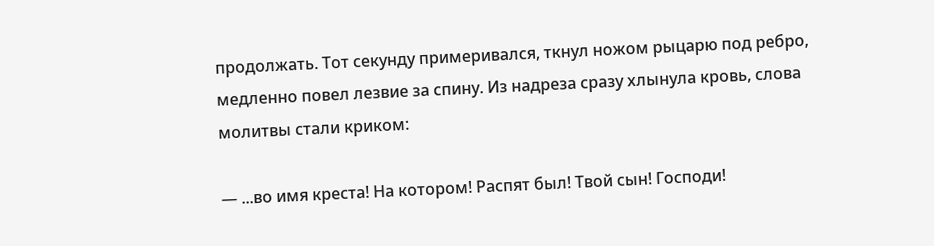продолжать. Тот секунду примеривался, ткнул ножом рыцарю под ребро, медленно повел лезвие за спину. Из надреза сразу хлынула кровь, слова молитвы стали криком:

— ...во имя креста! На котором! Распят был! Твой сын! Господи!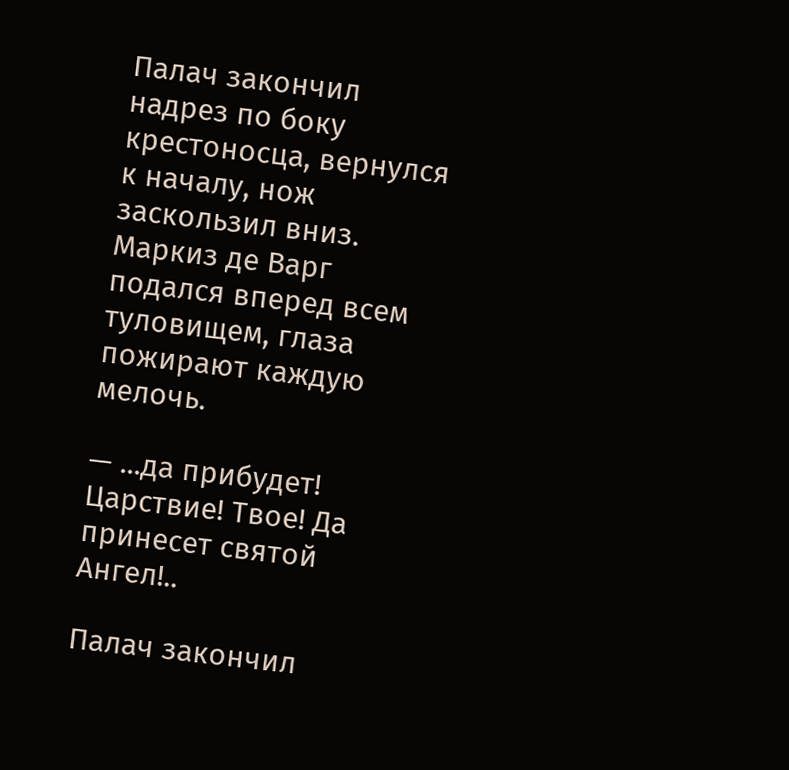Палач закончил надрез по боку крестоносца, вернулся к началу, нож заскользил вниз. Маркиз де Варг подался вперед всем туловищем, глаза пожирают каждую мелочь.

— ...да прибудет! Царствие! Твое! Да принесет святой Ангел!..

Палач закончил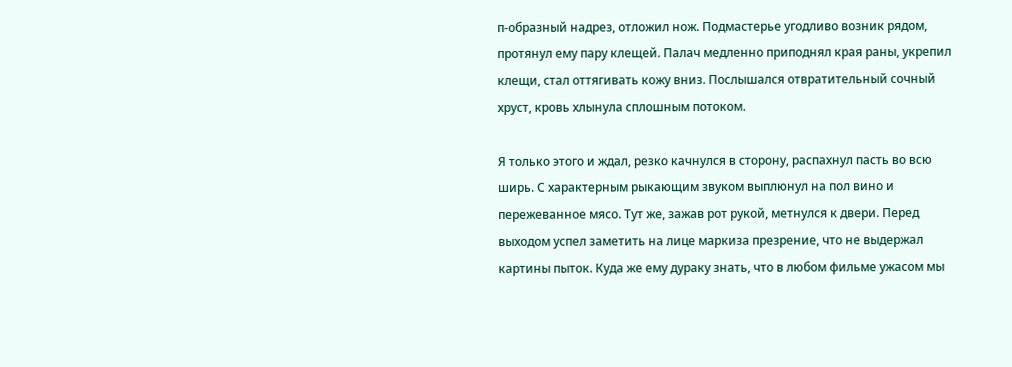п-образный надрез, отложил нож. Подмастерье угодливо возник рядом, протянул ему пару клещей. Палач медленно приподнял края раны, укрепил клещи, стал оттягивать кожу вниз. Послышался отвратительный сочный хруст, кровь хлынула сплошным потоком.

Я только этого и ждал, резко качнулся в сторону, распахнул пасть во всю ширь. С характерным рыкающим звуком выплюнул на пол вино и пережеванное мясо. Тут же, зажав рот рукой, метнулся к двери. Перед выходом успел заметить на лице маркиза презрение, что не выдержал картины пыток. Куда же ему дураку знать, что в любом фильме ужасом мы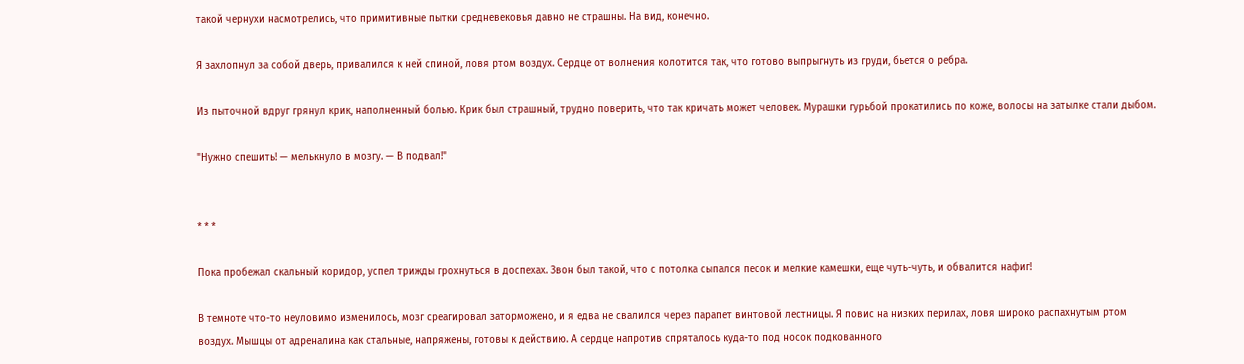такой чернухи насмотрелись, что примитивные пытки средневековья давно не страшны. На вид, конечно.

Я захлопнул за собой дверь, привалился к ней спиной, ловя ртом воздух. Сердце от волнения колотится так, что готово выпрыгнуть из груди, бьется о ребра.

Из пыточной вдруг грянул крик, наполненный болью. Крик был страшный, трудно поверить, что так кричать может человек. Мурашки гурьбой прокатились по коже, волосы на затылке стали дыбом.

"Нужно спешить! — мелькнуло в мозгу. — В подвал!"


* * *

Пока пробежал скальный коридор, успел трижды грохнуться в доспехах. Звон был такой, что с потолка сыпался песок и мелкие камешки, еще чуть-чуть, и обвалится нафиг!

В темноте что-то неуловимо изменилось, мозг среагировал заторможено, и я едва не свалился через парапет винтовой лестницы. Я повис на низких перилах, ловя широко распахнутым ртом воздух. Мышцы от адреналина как стальные, напряжены, готовы к действию. А сердце напротив спряталось куда-то под носок подкованного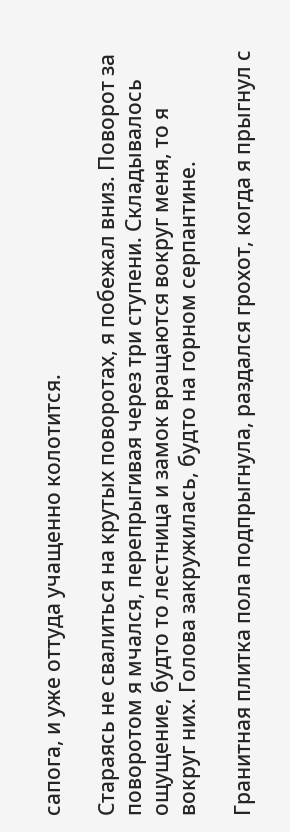сапога, и уже оттуда учащенно колотится.

Стараясь не свалиться на крутых поворотах, я побежал вниз. Поворот за поворотом я мчался, перепрыгивая через три ступени. Складывалось ощущение, будто то лестница и замок вращаются вокруг меня, то я вокруг них. Голова закружилась, будто на горном серпантине.

Гранитная плитка пола подпрыгнула, раздался грохот, когда я прыгнул с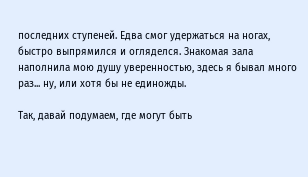последних ступеней. Едва смог удержаться на ногах, быстро выпрямился и огляделся. Знакомая зала наполнила мою душу уверенностью, здесь я бывал много раз... ну, или хотя бы не единожды.

Так, давай подумаем, где могут быть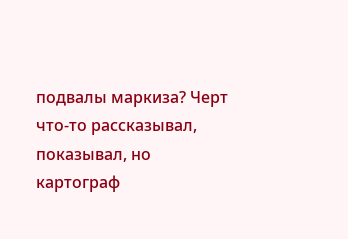подвалы маркиза? Черт что-то рассказывал, показывал, но картограф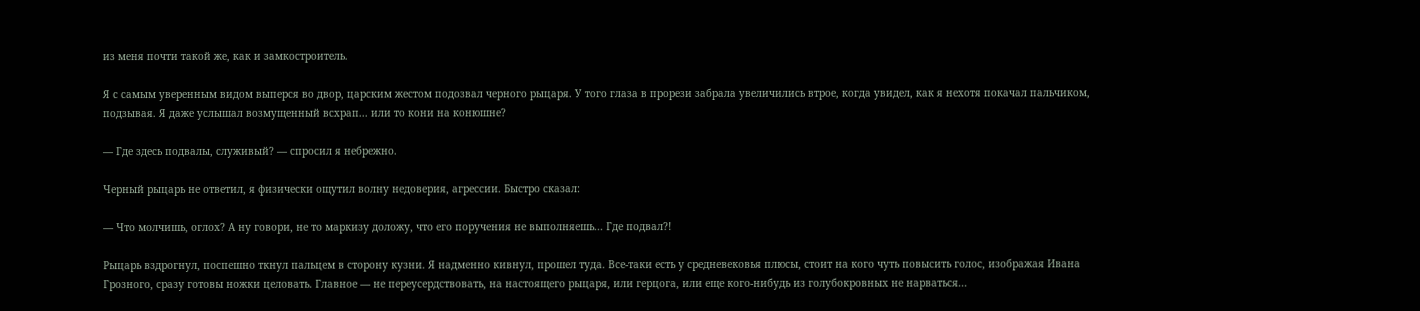из меня почти такой же, как и замкостроитель.

Я с самым уверенным видом выперся во двор, царским жестом подозвал черного рыцаря. У того глаза в прорези забрала увеличились втрое, когда увидел, как я нехотя покачал пальчиком, подзывая. Я даже услышал возмущенный всхрап... или то кони на конюшне?

— Где здесь подвалы, служивый? — спросил я небрежно.

Черный рыцарь не ответил, я физически ощутил волну недоверия, агрессии. Быстро сказал:

— Что молчишь, оглох? А ну говори, не то маркизу доложу, что его поручения не выполняешь... Где подвал?!

Рыцарь вздрогнул, поспешно ткнул пальцем в сторону кузни. Я надменно кивнул, прошел туда. Все-таки есть у средневековья плюсы, стоит на кого чуть повысить голос, изображая Ивана Грозного, сразу готовы ножки целовать. Главное — не переусердствовать, на настоящего рыцаря, или герцога, или еще кого-нибудь из голубокровных не нарваться...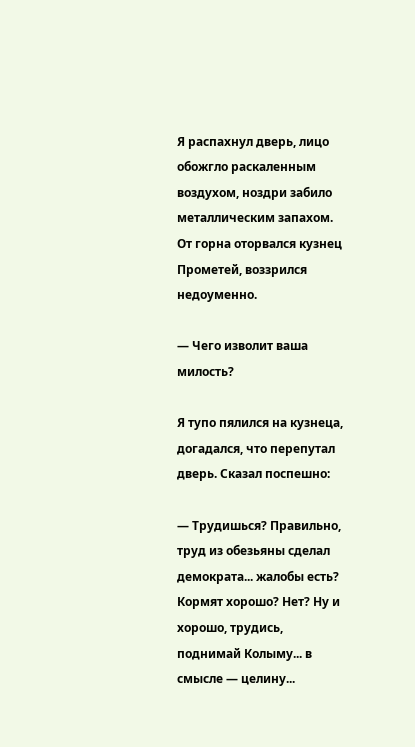Я распахнул дверь, лицо обожгло раскаленным воздухом, ноздри забило металлическим запахом. От горна оторвался кузнец Прометей, воззрился недоуменно.

— Чего изволит ваша милость?

Я тупо пялился на кузнеца, догадался, что перепутал дверь. Сказал поспешно:

— Трудишься? Правильно, труд из обезьяны сделал демократа... жалобы есть? Кормят хорошо? Нет? Ну и хорошо, трудись, поднимай Колыму... в смысле — целину...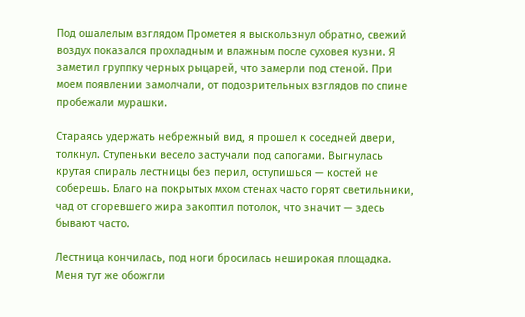Под ошалелым взглядом Прометея я выскользнул обратно, свежий воздух показался прохладным и влажным после суховея кузни. Я заметил группку черных рыцарей, что замерли под стеной. При моем появлении замолчали, от подозрительных взглядов по спине пробежали мурашки.

Стараясь удержать небрежный вид, я прошел к соседней двери, толкнул. Ступеньки весело застучали под сапогами. Выгнулась крутая спираль лестницы без перил, оступишься — костей не соберешь. Благо на покрытых мхом стенах часто горят светильники, чад от сгоревшего жира закоптил потолок, что значит — здесь бывают часто.

Лестница кончилась, под ноги бросилась неширокая площадка. Меня тут же обожгли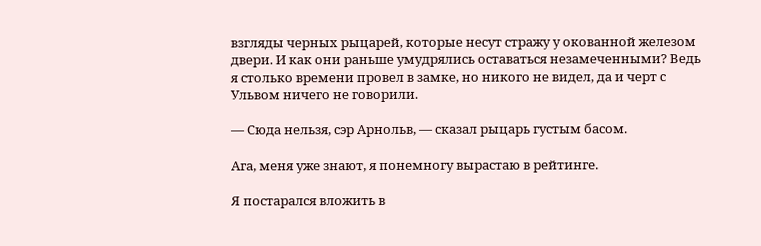взгляды черных рыцарей, которые несут стражу у окованной железом двери. И как они раньше умудрялись оставаться незамеченными? Ведь я столько времени провел в замке, но никого не видел, да и черт с Ульвом ничего не говорили.

— Сюда нельзя, сэр Арнольв, — сказал рыцарь густым басом.

Ага, меня уже знают, я понемногу вырастаю в рейтинге.

Я постарался вложить в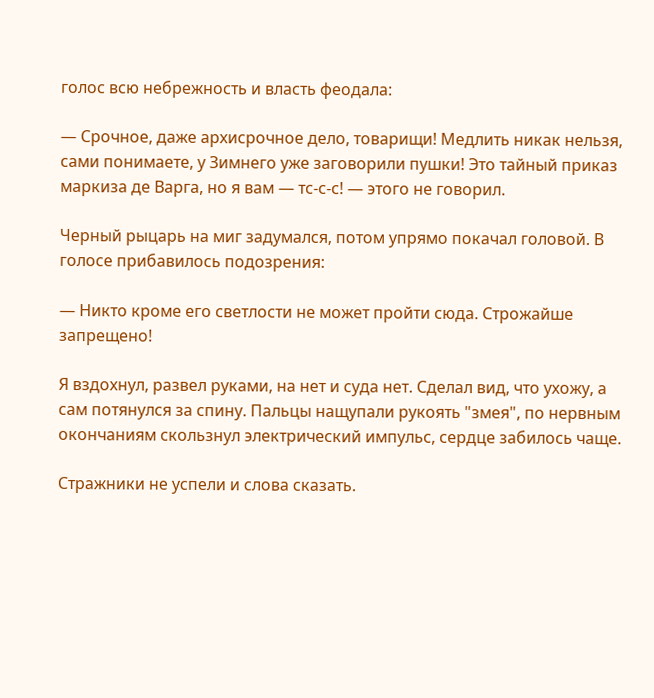голос всю небрежность и власть феодала:

— Срочное, даже архисрочное дело, товарищи! Медлить никак нельзя, сами понимаете, у Зимнего уже заговорили пушки! Это тайный приказ маркиза де Варга, но я вам — тс-с-с! — этого не говорил.

Черный рыцарь на миг задумался, потом упрямо покачал головой. В голосе прибавилось подозрения:

— Никто кроме его светлости не может пройти сюда. Строжайше запрещено!

Я вздохнул, развел руками, на нет и суда нет. Сделал вид, что ухожу, а сам потянулся за спину. Пальцы нащупали рукоять "змея", по нервным окончаниям скользнул электрический импульс, сердце забилось чаще.

Стражники не успели и слова сказать.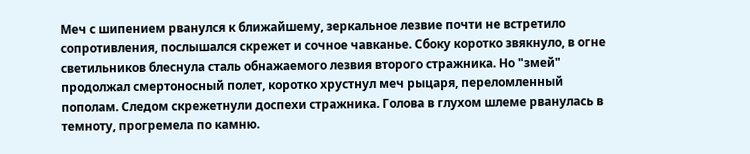Меч с шипением рванулся к ближайшему, зеркальное лезвие почти не встретило сопротивления, послышался скрежет и сочное чавканье. Сбоку коротко звякнуло, в огне светильников блеснула сталь обнажаемого лезвия второго стражника. Но "змей" продолжал смертоносный полет, коротко хрустнул меч рыцаря, переломленный пополам. Следом скрежетнули доспехи стражника. Голова в глухом шлеме рванулась в темноту, прогремела по камню.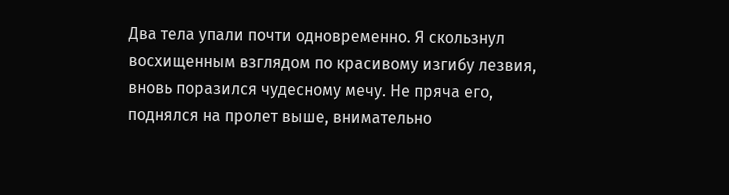Два тела упали почти одновременно. Я скользнул восхищенным взглядом по красивому изгибу лезвия, вновь поразился чудесному мечу. Не пряча его, поднялся на пролет выше, внимательно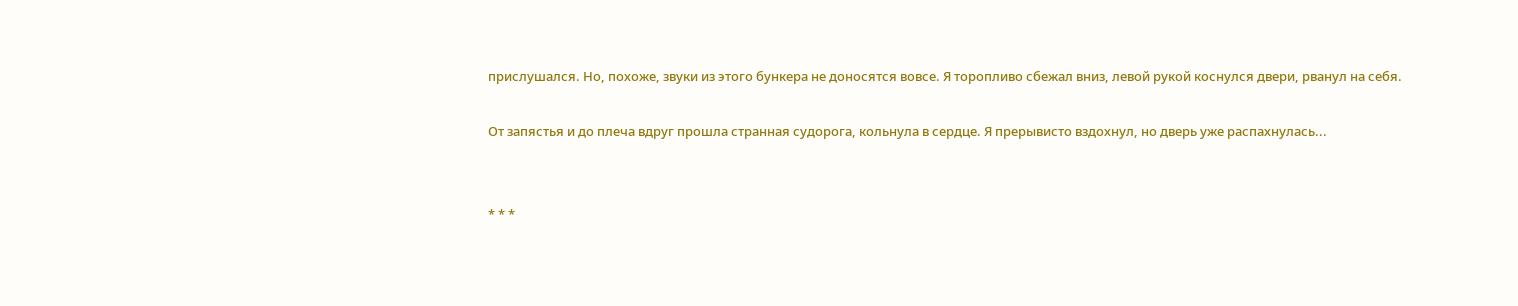прислушался. Но, похоже, звуки из этого бункера не доносятся вовсе. Я торопливо сбежал вниз, левой рукой коснулся двери, рванул на себя.

От запястья и до плеча вдруг прошла странная судорога, кольнула в сердце. Я прерывисто вздохнул, но дверь уже распахнулась...


* * *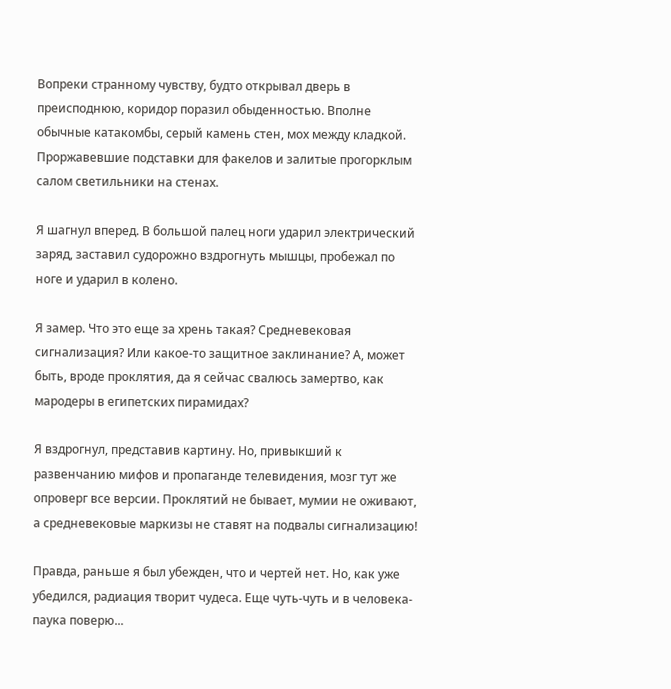Вопреки странному чувству, будто открывал дверь в преисподнюю, коридор поразил обыденностью. Вполне обычные катакомбы, серый камень стен, мох между кладкой. Проржавевшие подставки для факелов и залитые прогорклым салом светильники на стенах.

Я шагнул вперед. В большой палец ноги ударил электрический заряд, заставил судорожно вздрогнуть мышцы, пробежал по ноге и ударил в колено.

Я замер. Что это еще за хрень такая? Средневековая сигнализация? Или какое-то защитное заклинание? А, может быть, вроде проклятия, да я сейчас свалюсь замертво, как мародеры в египетских пирамидах?

Я вздрогнул, представив картину. Но, привыкший к развенчанию мифов и пропаганде телевидения, мозг тут же опроверг все версии. Проклятий не бывает, мумии не оживают, а средневековые маркизы не ставят на подвалы сигнализацию!

Правда, раньше я был убежден, что и чертей нет. Но, как уже убедился, радиация творит чудеса. Еще чуть-чуть и в человека-паука поверю...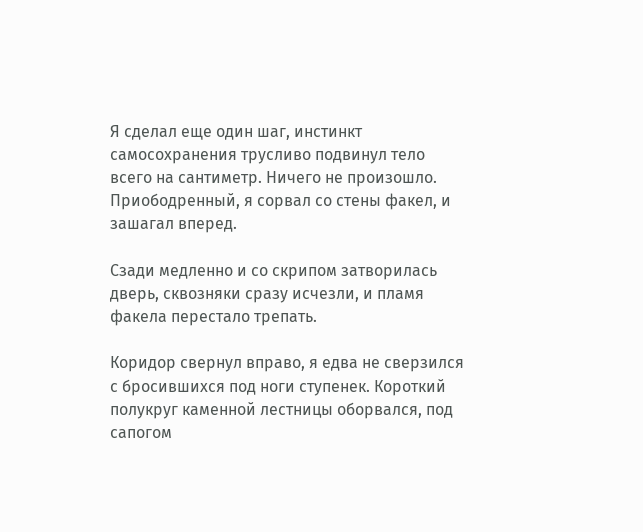Я сделал еще один шаг, инстинкт самосохранения трусливо подвинул тело всего на сантиметр. Ничего не произошло. Приободренный, я сорвал со стены факел, и зашагал вперед.

Сзади медленно и со скрипом затворилась дверь, сквозняки сразу исчезли, и пламя факела перестало трепать.

Коридор свернул вправо, я едва не сверзился с бросившихся под ноги ступенек. Короткий полукруг каменной лестницы оборвался, под сапогом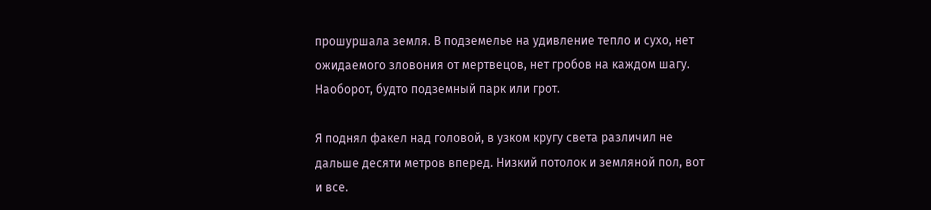прошуршала земля. В подземелье на удивление тепло и сухо, нет ожидаемого зловония от мертвецов, нет гробов на каждом шагу. Наоборот, будто подземный парк или грот.

Я поднял факел над головой, в узком кругу света различил не дальше десяти метров вперед. Низкий потолок и земляной пол, вот и все.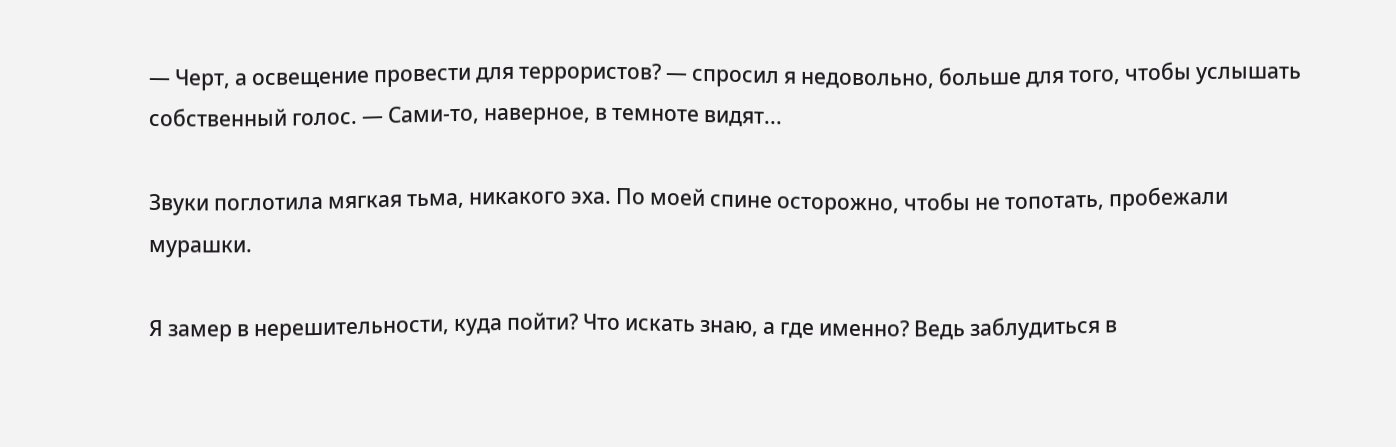— Черт, а освещение провести для террористов? — спросил я недовольно, больше для того, чтобы услышать собственный голос. — Сами-то, наверное, в темноте видят...

Звуки поглотила мягкая тьма, никакого эха. По моей спине осторожно, чтобы не топотать, пробежали мурашки.

Я замер в нерешительности, куда пойти? Что искать знаю, а где именно? Ведь заблудиться в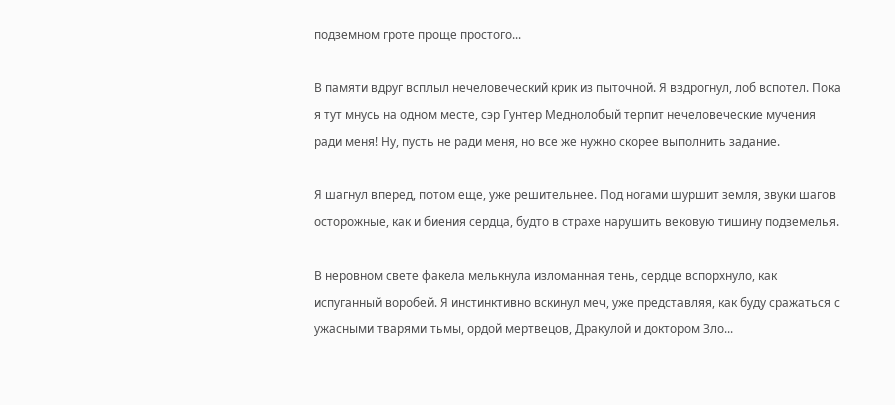подземном гроте проще простого...

В памяти вдруг всплыл нечеловеческий крик из пыточной. Я вздрогнул, лоб вспотел. Пока я тут мнусь на одном месте, сэр Гунтер Меднолобый терпит нечеловеческие мучения ради меня! Ну, пусть не ради меня, но все же нужно скорее выполнить задание.

Я шагнул вперед, потом еще, уже решительнее. Под ногами шуршит земля, звуки шагов осторожные, как и биения сердца, будто в страхе нарушить вековую тишину подземелья.

В неровном свете факела мелькнула изломанная тень, сердце вспорхнуло, как испуганный воробей. Я инстинктивно вскинул меч, уже представляя, как буду сражаться с ужасными тварями тьмы, ордой мертвецов, Дракулой и доктором Зло...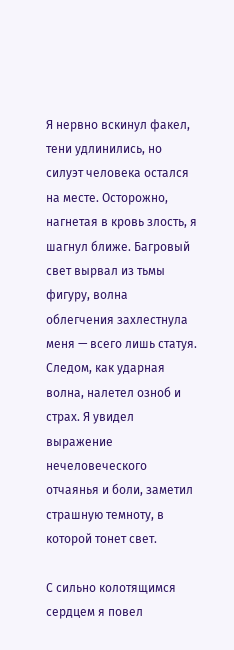Я нервно вскинул факел, тени удлинились, но силуэт человека остался на месте. Осторожно, нагнетая в кровь злость, я шагнул ближе. Багровый свет вырвал из тьмы фигуру, волна облегчения захлестнула меня — всего лишь статуя. Следом, как ударная волна, налетел озноб и страх. Я увидел выражение нечеловеческого отчаянья и боли, заметил страшную темноту, в которой тонет свет.

С сильно колотящимся сердцем я повел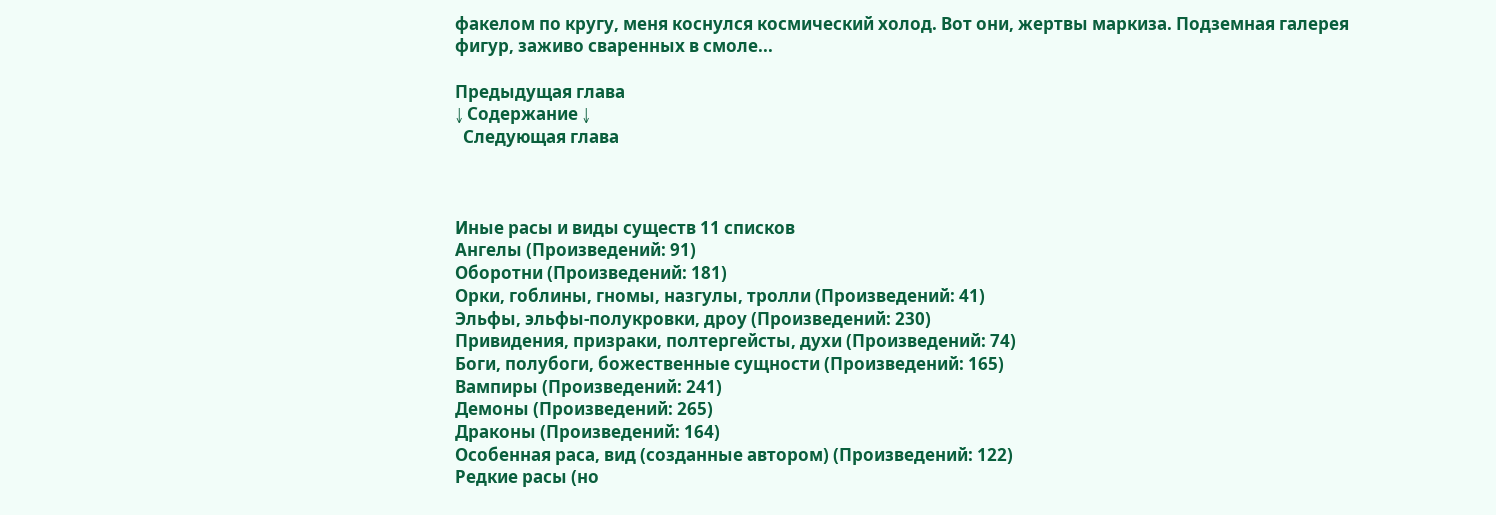факелом по кругу, меня коснулся космический холод. Вот они, жертвы маркиза. Подземная галерея фигур, заживо сваренных в смоле...

Предыдущая глава
↓ Содержание ↓
  Следующая глава



Иные расы и виды существ 11 списков
Ангелы (Произведений: 91)
Оборотни (Произведений: 181)
Орки, гоблины, гномы, назгулы, тролли (Произведений: 41)
Эльфы, эльфы-полукровки, дроу (Произведений: 230)
Привидения, призраки, полтергейсты, духи (Произведений: 74)
Боги, полубоги, божественные сущности (Произведений: 165)
Вампиры (Произведений: 241)
Демоны (Произведений: 265)
Драконы (Произведений: 164)
Особенная раса, вид (созданные автором) (Произведений: 122)
Редкие расы (но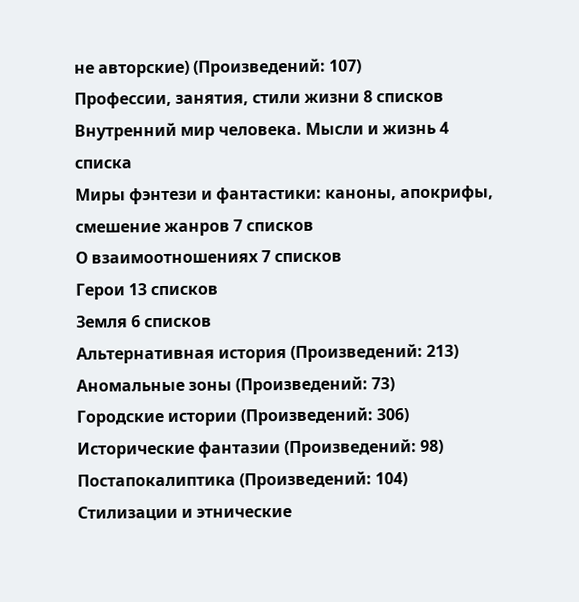не авторские) (Произведений: 107)
Профессии, занятия, стили жизни 8 списков
Внутренний мир человека. Мысли и жизнь 4 списка
Миры фэнтези и фантастики: каноны, апокрифы, смешение жанров 7 списков
О взаимоотношениях 7 списков
Герои 13 списков
Земля 6 списков
Альтернативная история (Произведений: 213)
Аномальные зоны (Произведений: 73)
Городские истории (Произведений: 306)
Исторические фантазии (Произведений: 98)
Постапокалиптика (Произведений: 104)
Стилизации и этнические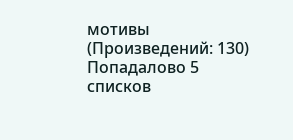мотивы (Произведений: 130)
Попадалово 5 списков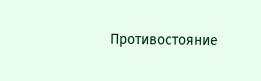Противостояние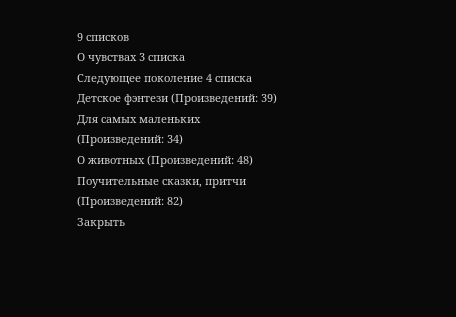9 списков
О чувствах 3 списка
Следующее поколение 4 списка
Детское фэнтези (Произведений: 39)
Для самых маленьких (Произведений: 34)
О животных (Произведений: 48)
Поучительные сказки, притчи (Произведений: 82)
Закрыть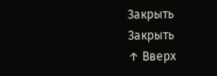Закрыть
Закрыть
↑ Вверх